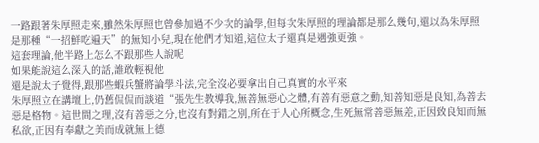一路跟著朱厚照走來,雖然朱厚照也曾參加過不少次的論學,但每次朱厚照的理論都是那么幾句,還以為朱厚照是那種“一招鮮吃遍天”的無知小兒,現在他們才知道,這位太子還真是遇強更強。
這套理論,他半路上怎么不跟那些人說呢
如果能說這么深入的話,誰敢輕視他
還是說太子覺得,跟那些蝦兵蟹將論學斗法,完全沒必要拿出自己真實的水平來
朱厚照立在講壇上,仍舊侃侃而談道“張先生教導我,無善無惡心之體,有善有惡意之動,知善知惡是良知,為善去惡是格物。這世間之理,沒有善惡之分,也沒有對錯之別,所在于人心所概念,生死無常善惡無差,正因致良知而無私欲,正因有奉獻之美而成就無上德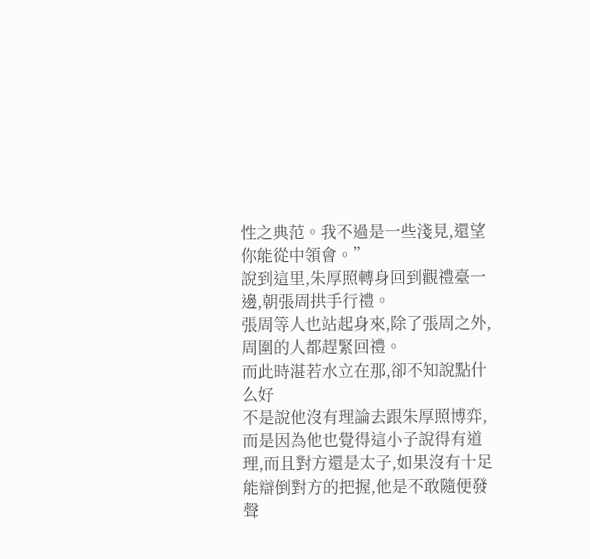性之典范。我不過是一些淺見,還望你能從中領會。”
說到這里,朱厚照轉身回到觀禮臺一邊,朝張周拱手行禮。
張周等人也站起身來,除了張周之外,周圍的人都趕緊回禮。
而此時湛若水立在那,卻不知說點什么好
不是說他沒有理論去跟朱厚照博弈,而是因為他也覺得這小子說得有道理,而且對方還是太子,如果沒有十足能辯倒對方的把握,他是不敢隨便發聲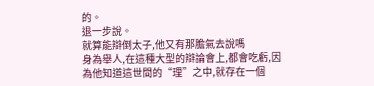的。
退一步說。
就算能辯倒太子,他又有那膽氣去說嗎
身為舉人,在這種大型的辯論會上,都會吃虧,因為他知道這世間的“理”之中,就存在一個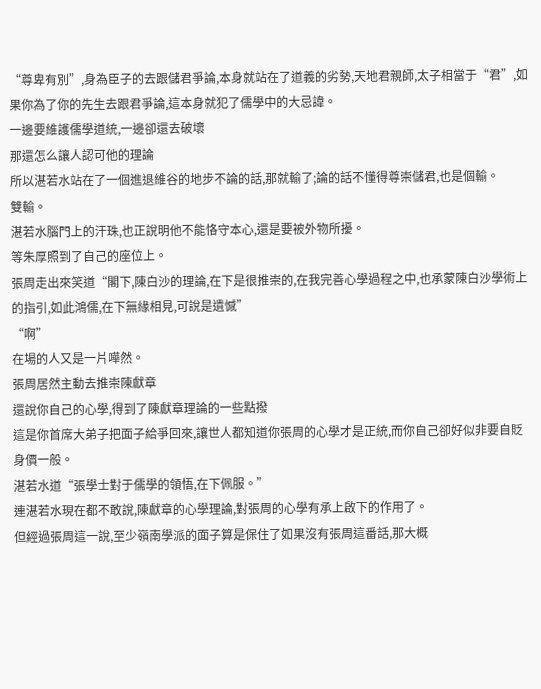“尊卑有別”,身為臣子的去跟儲君爭論,本身就站在了道義的劣勢,天地君親師,太子相當于“君”,如果你為了你的先生去跟君爭論,這本身就犯了儒學中的大忌諱。
一邊要維護儒學道統,一邊卻還去破壞
那還怎么讓人認可他的理論
所以湛若水站在了一個進退維谷的地步不論的話,那就輸了;論的話不懂得尊崇儲君,也是個輸。
雙輸。
湛若水腦門上的汗珠,也正說明他不能恪守本心,還是要被外物所擾。
等朱厚照到了自己的座位上。
張周走出來笑道“閣下,陳白沙的理論,在下是很推崇的,在我完善心學過程之中,也承蒙陳白沙學術上的指引,如此鴻儒,在下無緣相見,可說是遺憾”
“啊”
在場的人又是一片嘩然。
張周居然主動去推崇陳獻章
還說你自己的心學,得到了陳獻章理論的一些點撥
這是你首席大弟子把面子給爭回來,讓世人都知道你張周的心學才是正統,而你自己卻好似非要自貶身價一般。
湛若水道“張學士對于儒學的領悟,在下佩服。”
連湛若水現在都不敢說,陳獻章的心學理論,對張周的心學有承上啟下的作用了。
但經過張周這一說,至少嶺南學派的面子算是保住了如果沒有張周這番話,那大概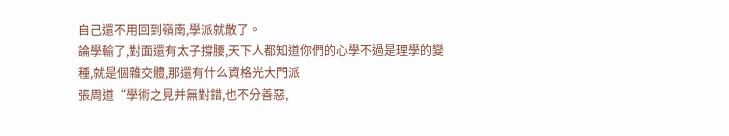自己還不用回到嶺南,學派就散了。
論學輸了,對面還有太子撐腰,天下人都知道你們的心學不過是理學的變種,就是個雜交體,那還有什么資格光大門派
張周道“學術之見并無對錯,也不分善惡,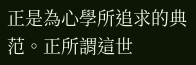正是為心學所追求的典范。正所謂這世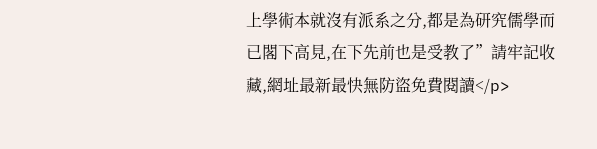上學術本就沒有派系之分,都是為研究儒學而已閣下高見,在下先前也是受教了”請牢記收藏,網址最新最快無防盜免費閱讀</p>